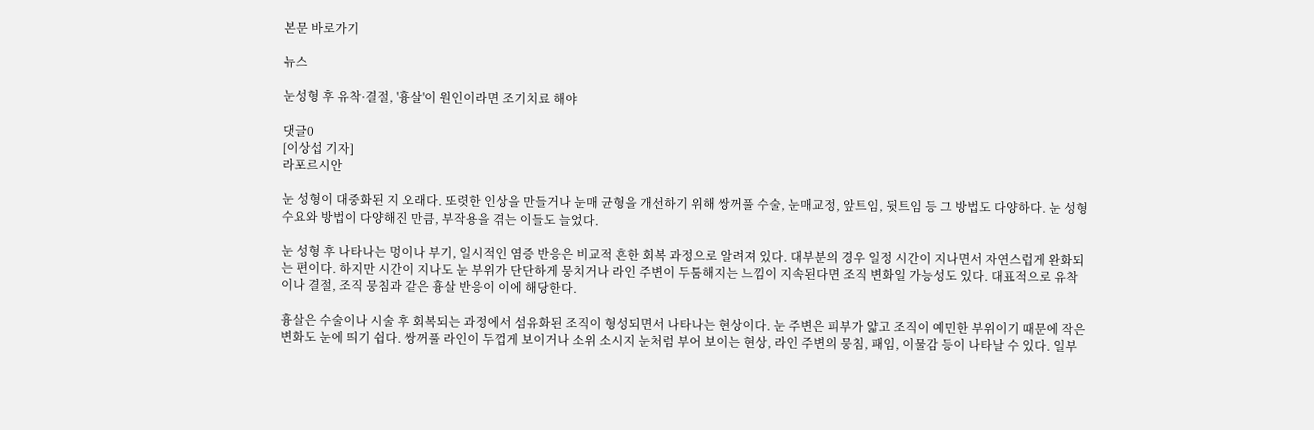본문 바로가기

뉴스

눈성형 후 유착·결절, '흉살'이 원인이라면 조기치료 해야

댓글0
[이상섭 기자]
라포르시안

눈 성형이 대중화된 지 오래다. 또렷한 인상을 만들거나 눈매 균형을 개선하기 위해 쌍꺼풀 수술, 눈매교정, 앞트임, 뒷트임 등 그 방법도 다양하다. 눈 성형 수요와 방법이 다양해진 만큼, 부작용을 겪는 이들도 늘었다.

눈 성형 후 나타나는 멍이나 부기, 일시적인 염증 반응은 비교적 흔한 회복 과정으로 알려져 있다. 대부분의 경우 일정 시간이 지나면서 자연스럽게 완화되는 편이다. 하지만 시간이 지나도 눈 부위가 단단하게 뭉치거나 라인 주변이 두툼해지는 느낌이 지속된다면 조직 변화일 가능성도 있다. 대표적으로 유착이나 결절, 조직 뭉침과 같은 흉살 반응이 이에 해당한다.

흉살은 수술이나 시술 후 회복되는 과정에서 섬유화된 조직이 형성되면서 나타나는 현상이다. 눈 주변은 피부가 얇고 조직이 예민한 부위이기 때문에 작은 변화도 눈에 띄기 쉽다. 쌍꺼풀 라인이 두껍게 보이거나 소위 소시지 눈처럼 부어 보이는 현상, 라인 주변의 뭉침, 패임, 이물감 등이 나타날 수 있다. 일부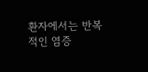환자에서는 반복적인 염증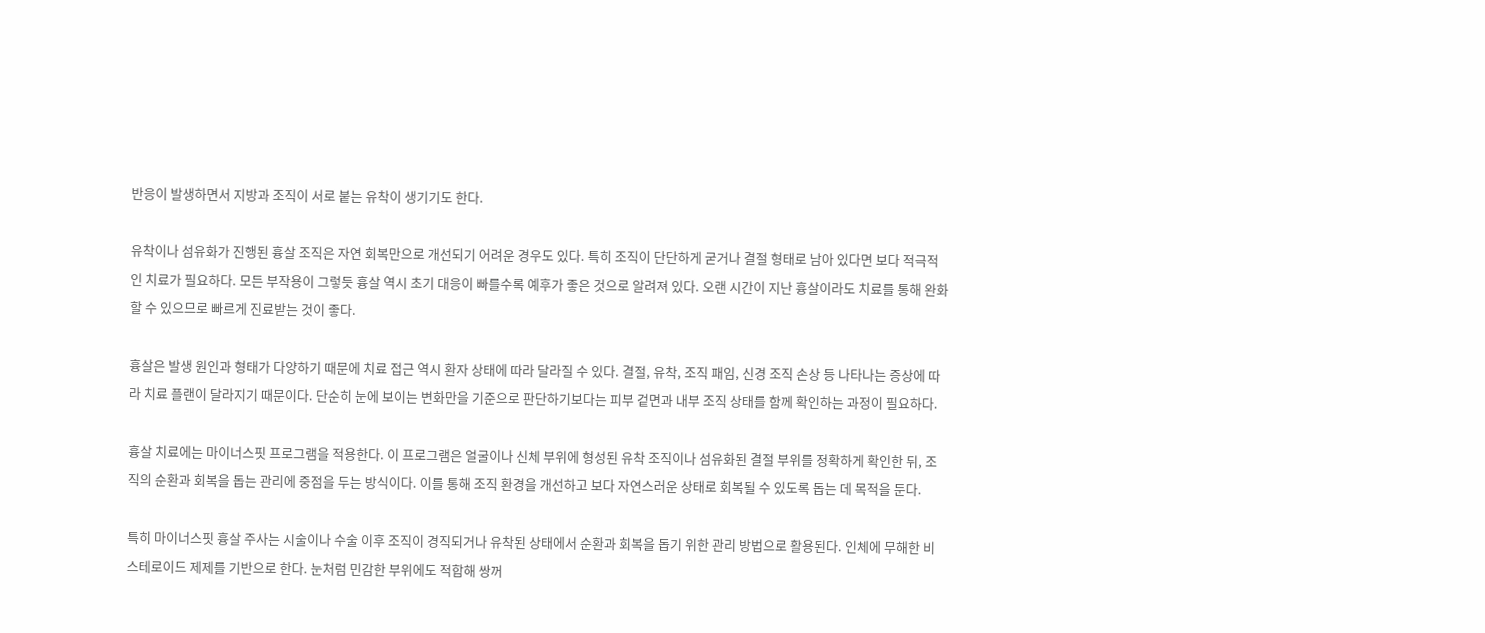반응이 발생하면서 지방과 조직이 서로 붙는 유착이 생기기도 한다.

유착이나 섬유화가 진행된 흉살 조직은 자연 회복만으로 개선되기 어려운 경우도 있다. 특히 조직이 단단하게 굳거나 결절 형태로 남아 있다면 보다 적극적인 치료가 필요하다. 모든 부작용이 그렇듯 흉살 역시 초기 대응이 빠를수록 예후가 좋은 것으로 알려져 있다. 오랜 시간이 지난 흉살이라도 치료를 통해 완화할 수 있으므로 빠르게 진료받는 것이 좋다.

흉살은 발생 원인과 형태가 다양하기 때문에 치료 접근 역시 환자 상태에 따라 달라질 수 있다. 결절, 유착, 조직 패임, 신경 조직 손상 등 나타나는 증상에 따라 치료 플랜이 달라지기 때문이다. 단순히 눈에 보이는 변화만을 기준으로 판단하기보다는 피부 겉면과 내부 조직 상태를 함께 확인하는 과정이 필요하다.

흉살 치료에는 마이너스핏 프로그램을 적용한다. 이 프로그램은 얼굴이나 신체 부위에 형성된 유착 조직이나 섬유화된 결절 부위를 정확하게 확인한 뒤, 조직의 순환과 회복을 돕는 관리에 중점을 두는 방식이다. 이를 통해 조직 환경을 개선하고 보다 자연스러운 상태로 회복될 수 있도록 돕는 데 목적을 둔다.

특히 마이너스핏 흉살 주사는 시술이나 수술 이후 조직이 경직되거나 유착된 상태에서 순환과 회복을 돕기 위한 관리 방법으로 활용된다. 인체에 무해한 비스테로이드 제제를 기반으로 한다. 눈처럼 민감한 부위에도 적합해 쌍꺼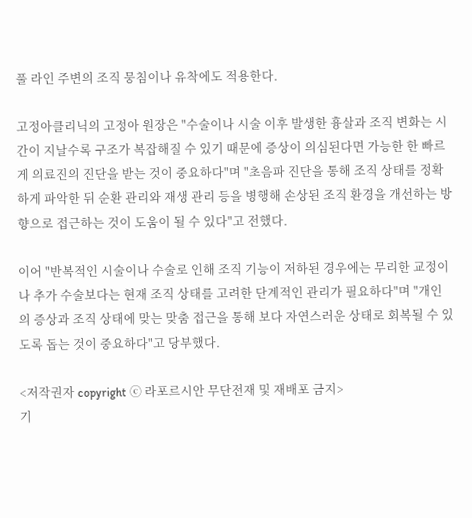풀 라인 주변의 조직 뭉침이나 유착에도 적용한다.

고정아클리닉의 고정아 원장은 "수술이나 시술 이후 발생한 흉살과 조직 변화는 시간이 지날수록 구조가 복잡해질 수 있기 때문에 증상이 의심된다면 가능한 한 빠르게 의료진의 진단을 받는 것이 중요하다"며 "초음파 진단을 통해 조직 상태를 정확하게 파악한 뒤 순환 관리와 재생 관리 등을 병행해 손상된 조직 환경을 개선하는 방향으로 접근하는 것이 도움이 될 수 있다"고 전했다.

이어 "반복적인 시술이나 수술로 인해 조직 기능이 저하된 경우에는 무리한 교정이나 추가 수술보다는 현재 조직 상태를 고려한 단계적인 관리가 필요하다"며 "개인의 증상과 조직 상태에 맞는 맞춤 접근을 통해 보다 자연스러운 상태로 회복될 수 있도록 돕는 것이 중요하다"고 당부했다.

<저작권자 copyright ⓒ 라포르시안 무단전재 및 재배포 금지>
기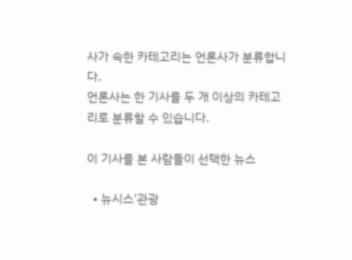사가 속한 카테고리는 언론사가 분류합니다.
언론사는 한 기사를 두 개 이상의 카테고리로 분류할 수 있습니다.

이 기사를 본 사람들이 선택한 뉴스

  • 뉴시스'관광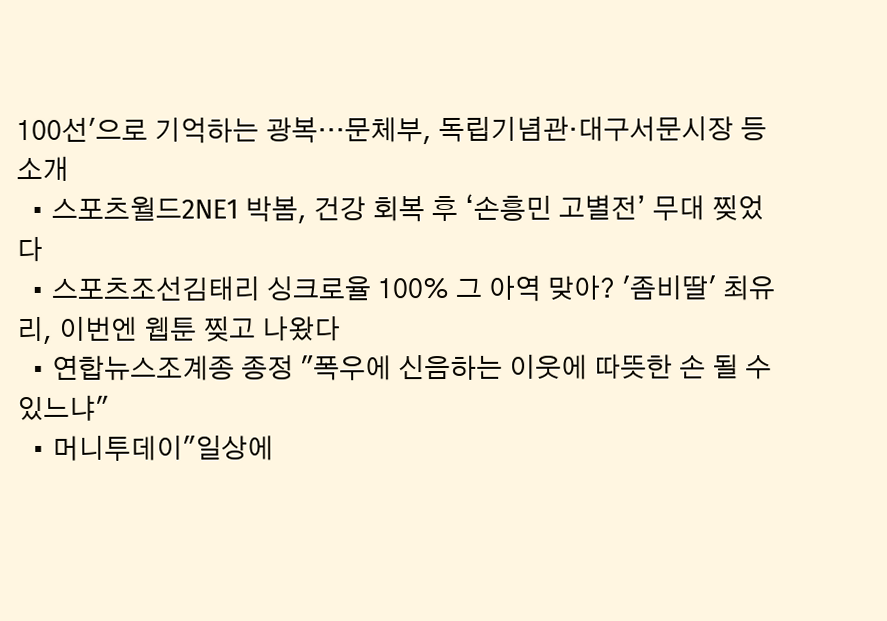100선'으로 기억하는 광복…문체부, 독립기념관·대구서문시장 등 소개
  • 스포츠월드2NE1 박봄, 건강 회복 후 ‘손흥민 고별전’ 무대 찢었다
  • 스포츠조선김태리 싱크로율 100% 그 아역 맞아? '좀비딸' 최유리, 이번엔 웹툰 찢고 나왔다
  • 연합뉴스조계종 종정 "폭우에 신음하는 이웃에 따뜻한 손 될 수 있느냐"
  • 머니투데이"일상에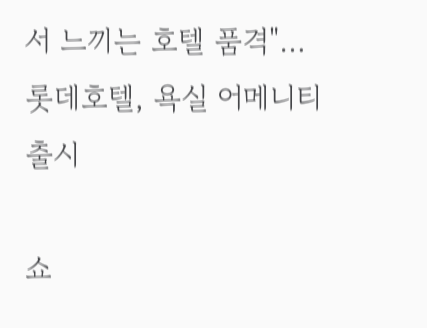서 느끼는 호텔 품격"…롯데호텔, 욕실 어메니티 출시

쇼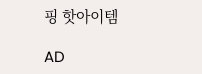핑 핫아이템

AD